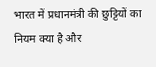भारत में प्रधानमंत्री की छुट्टियों का नियम क्या है और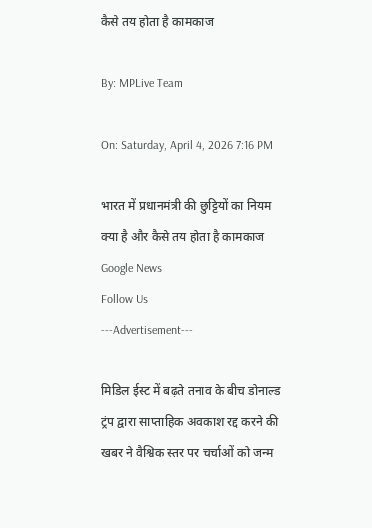कैसे तय होता है कामकाज

By: MPLive Team

On: Saturday, April 4, 2026 7:16 PM

भारत में प्रधानमंत्री की छुट्टियों का नियम क्या है और कैसे तय होता है कामकाज
Google News
Follow Us
---Advertisement---

मिडिल ईस्ट में बढ़ते तनाव के बीच डोनाल्ड ट्रंप द्वारा साप्ताहिक अवकाश रद्द करने की खबर ने वैश्विक स्तर पर चर्चाओं को जन्म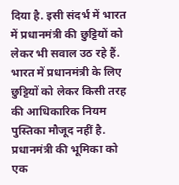दिया है. इसी संदर्भ में भारत में प्रधानमंत्री की छुट्टियों को लेकर भी सवाल उठ रहे हैं. भारत में प्रधानमंत्री के लिए छुट्टियों को लेकर किसी तरह की आधिकारिक नियम पुस्तिका मौजूद नहीं है. प्रधानमंत्री की भूमिका को एक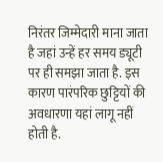निरंतर जिम्मेदारी माना जाता है जहां उन्हें हर समय ड्यूटी पर ही समझा जाता है. इस कारण पारंपरिक छुट्टियों की अवधारणा यहां लागू नहीं होती है.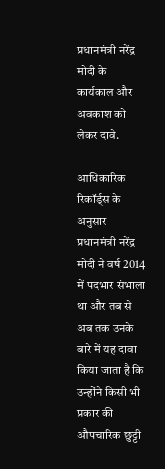प्रधानमंत्री नरेंद्र मोदी के कार्यकाल और अवकाश को लेकर दावे.

आधिकारिक रिकॉर्ड्स के अनुसार प्रधानमंत्री नरेंद्र मोदी ने वर्ष 2014 में पदभार संभाला था और तब से अब तक उनके बारे में यह दावा किया जाता है कि उन्होंने किसी भी प्रकार की औपचारिक छुट्टी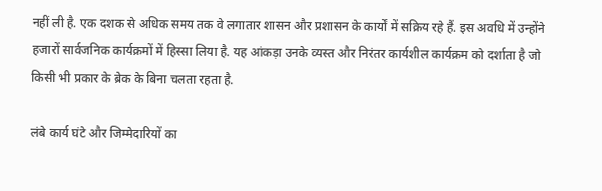नहीं ली है. एक दशक से अधिक समय तक वे लगातार शासन और प्रशासन के कार्यों में सक्रिय रहे हैं. इस अवधि में उन्होंने हजारों सार्वजनिक कार्यक्रमों में हिस्सा लिया है. यह आंकड़ा उनके व्यस्त और निरंतर कार्यशील कार्यक्रम को दर्शाता है जो किसी भी प्रकार के ब्रेक के बिना चलता रहता है.

लंबे कार्य घंटे और जिम्मेदारियों का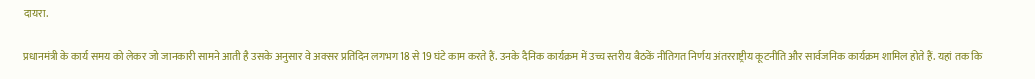दायरा.

प्रधानमंत्री के कार्य समय को लेकर जो जानकारी सामने आती है उसके अनुसार वे अक्सर प्रतिदिन लगभग 18 से 19 घंटे काम करते हैं. उनके दैनिक कार्यक्रम में उच्च स्तरीय बैठकें नीतिगत निर्णय अंतरराष्ट्रीय कूटनीति और सार्वजनिक कार्यक्रम शामिल होते हैं. यहां तक कि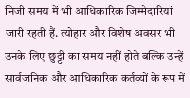निजी समय में भी आधिकारिक जिम्मेदारियां जारी रहती हैं. त्योहार और विशेष अवसर भी उनके लिए छुट्टी का समय नहीं होते बल्कि उन्हें सार्वजनिक और आधिकारिक कर्तव्यों के रूप में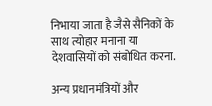निभाया जाता है जैसे सैनिकों के साथ त्योहार मनाना या देशवासियों को संबोधित करना.

अन्य प्रधानमंत्रियों और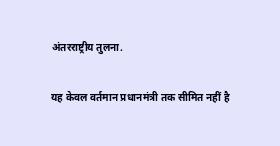अंतरराष्ट्रीय तुलना.

यह केवल वर्तमान प्रधानमंत्री तक सीमित नहीं है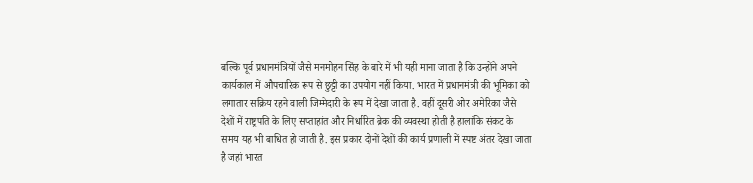बल्कि पूर्व प्रधानमंत्रियों जैसे मनमोहन सिंह के बारे में भी यही माना जाता है कि उन्होंने अपने कार्यकाल में औपचारिक रूप से छुट्टी का उपयोग नहीं किया. भारत में प्रधानमंत्री की भूमिका को लगातार सक्रिय रहने वाली जिम्मेदारी के रूप में देखा जाता है. वहीं दूसरी ओर अमेरिका जैसे देशों में राष्ट्रपति के लिए सप्ताहांत और निर्धारित ब्रेक की व्यवस्था होती है हालांकि संकट के समय यह भी बाधित हो जाती है. इस प्रकार दोनों देशों की कार्य प्रणाली में स्पष्ट अंतर देखा जाता है जहां भारत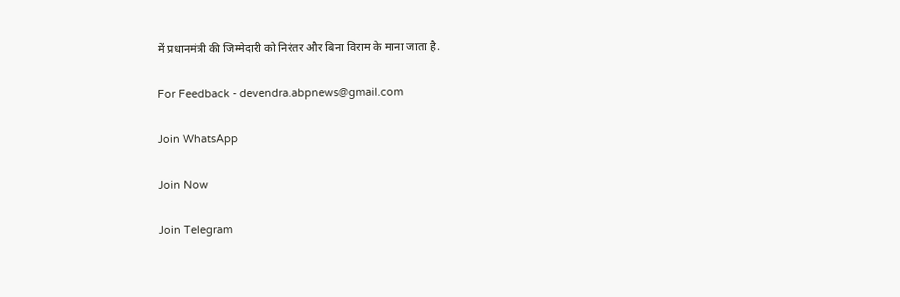में प्रधानमंत्री की जिम्मेदारी को निरंतर और बिना विराम के माना जाता है.

For Feedback - devendra.abpnews@gmail.com

Join WhatsApp

Join Now

Join Telegram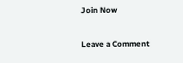Join Now

Leave a Comment